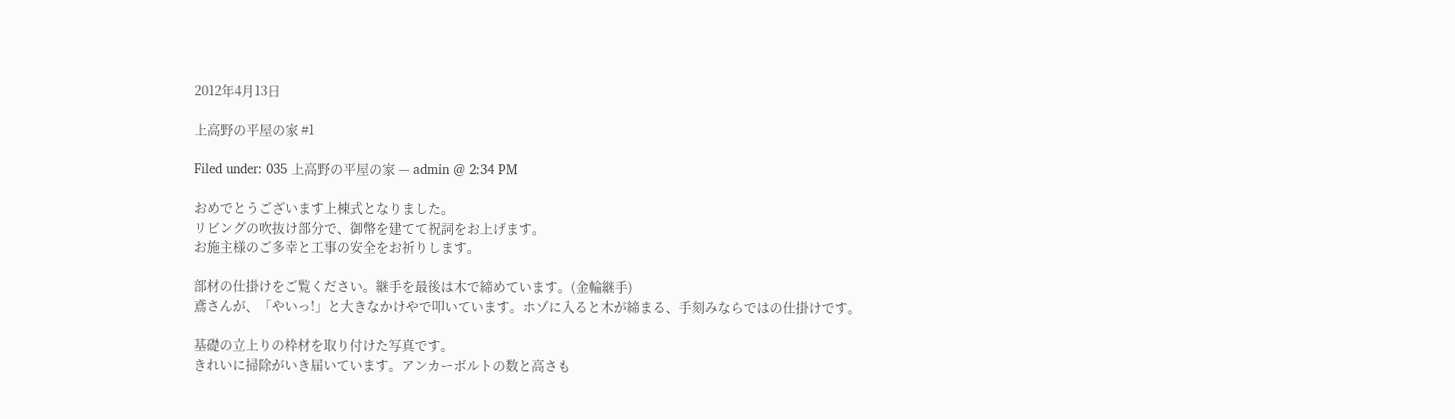2012年4月13日

上高野の平屋の家 #1

Filed under: 035 上高野の平屋の家 — admin @ 2:34 PM

おめでとうございます上棟式となりました。
リビングの吹抜け部分で、御幣を建てて祝詞をお上げます。
お施主様のご多幸と工事の安全をお祈りします。

部材の仕掛けをご覧ください。継手を最後は木で締めています。(金輪継手)
鳶さんが、「やいっ!」と大きなかけやで叩いています。ホゾに入ると木が締まる、手刻みならではの仕掛けです。

基礎の立上りの枠材を取り付けた写真です。
きれいに掃除がいき届いています。アンカーボルトの数と高さも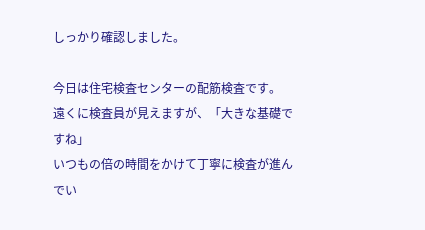しっかり確認しました。

今日は住宅検査センターの配筋検査です。
遠くに検査員が見えますが、「大きな基礎ですね」
いつもの倍の時間をかけて丁寧に検査が進んでい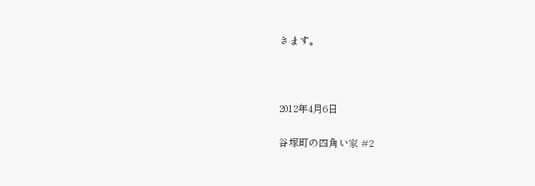きます。



2012年4月6日

谷塚町の四角い家 #2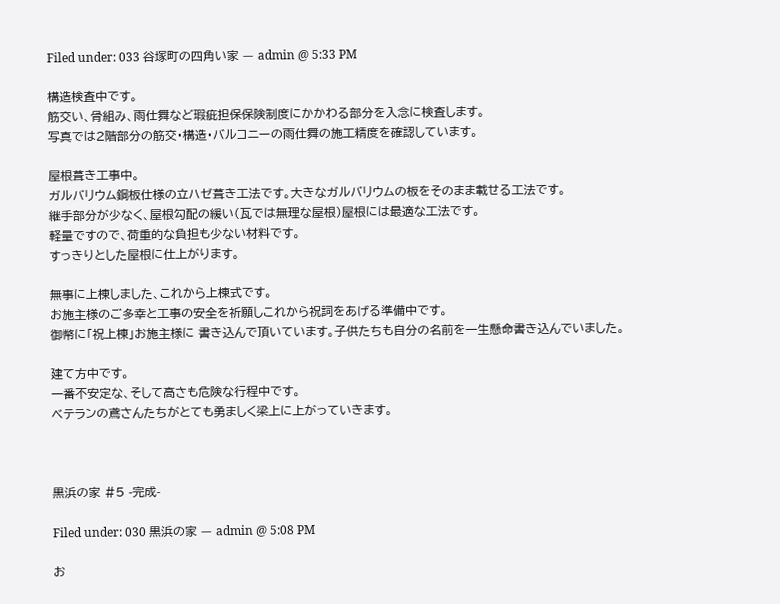Filed under: 033 谷塚町の四角い家 — admin @ 5:33 PM

構造検査中です。
筋交い、骨組み、雨仕舞など瑕疵担保保険制度にかかわる部分を入念に検査します。
写真では2階部分の筋交・構造・バルコニーの雨仕舞の施工精度を確認しています。

屋根葺き工事中。
ガルバリウム鋼板仕様の立ハゼ葺き工法です。大きなガルバリウムの板をそのまま載せる工法です。
継手部分が少なく、屋根勾配の緩い(瓦では無理な屋根)屋根には最適な工法です。
軽量ですので、荷重的な負担も少ない材料です。
すっきりとした屋根に仕上がります。

無事に上棟しました、これから上棟式です。
お施主様のご多幸と工事の安全を祈願しこれから祝詞をあげる準備中です。
御幣に「祝上棟」お施主様に 書き込んで頂いています。子供たちも自分の名前を一生懸命書き込んでいました。

建て方中です。
一番不安定な、そして高さも危険な行程中です。
ベテランの鳶さんたちがとても勇ましく梁上に上がっていきます。



黒浜の家 #5 -完成-

Filed under: 030 黒浜の家 — admin @ 5:08 PM

お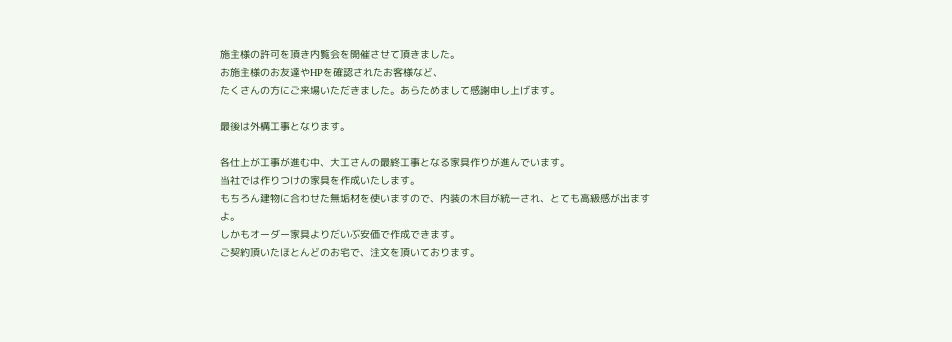施主様の許可を頂き内覧会を開催させて頂きました。
お施主様のお友達やHPを確認されたお客様など、
たくさんの方にご来場いただきました。あらためまして感謝申し上げます。

最後は外構工事となります。

各仕上が工事が進む中、大工さんの最終工事となる家具作りが進んでいます。
当社では作りつけの家具を作成いたします。
もちろん建物に合わせた無垢材を使いますので、内装の木目が統一され、とても高級感が出ますよ。
しかもオーダー家具よりだいぶ安価で作成できます。
ご契約頂いたほとんどのお宅で、注文を頂いております。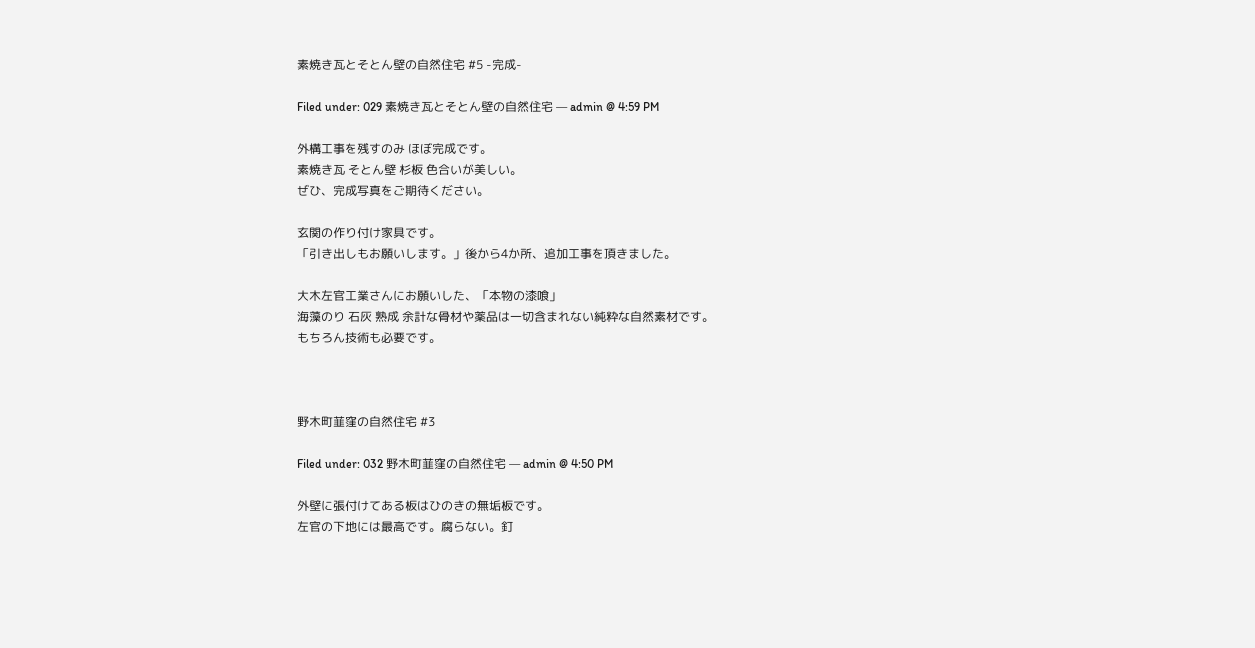素焼き瓦とそとん壁の自然住宅 #5 -完成-

Filed under: 029 素焼き瓦とそとん壁の自然住宅 — admin @ 4:59 PM

外構工事を残すのみ ほぼ完成です。
素焼き瓦 そとん壁 杉板 色合いが美しい。
ぜひ、完成写真をご期待ください。

玄関の作り付け家具です。
「引き出しもお願いします。」後から4か所、追加工事を頂きました。

大木左官工業さんにお願いした、「本物の漆喰」
海藻のり 石灰 熟成 余計な骨材や薬品は一切含まれない純粋な自然素材です。
もちろん技術も必要です。



野木町韮窪の自然住宅 #3

Filed under: 032 野木町韮窪の自然住宅 — admin @ 4:50 PM

外壁に張付けてある板はひのきの無垢板です。
左官の下地には最高です。腐らない。釘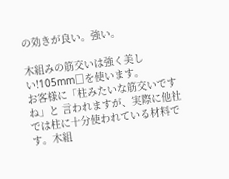の効きが良い。強い。

木組みの筋交いは強く美しい!105mm□を使います。
お客様に「柱みたいな筋交いですね」と 言われますが、実際に他社では柱に十分使われている材料です。木組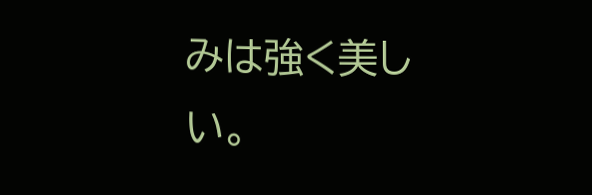みは強く美しい。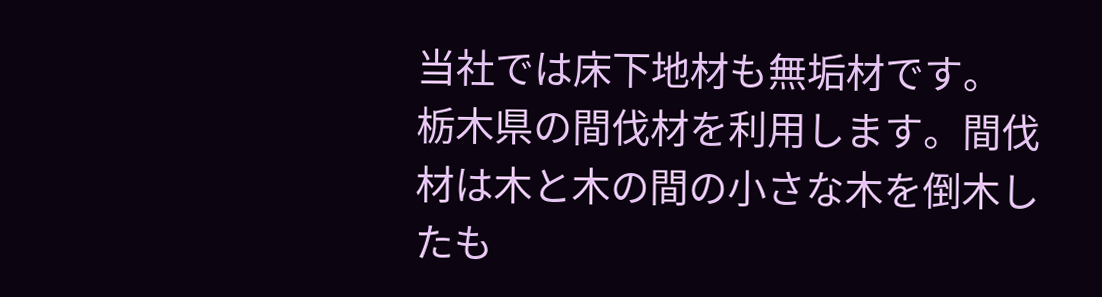当社では床下地材も無垢材です。
栃木県の間伐材を利用します。間伐材は木と木の間の小さな木を倒木したも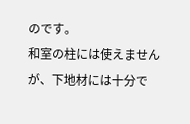のです。
和室の柱には使えませんが、下地材には十分で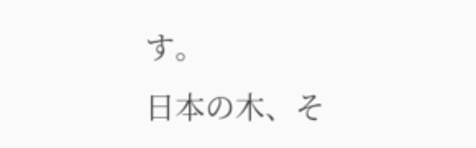す。
日本の木、そ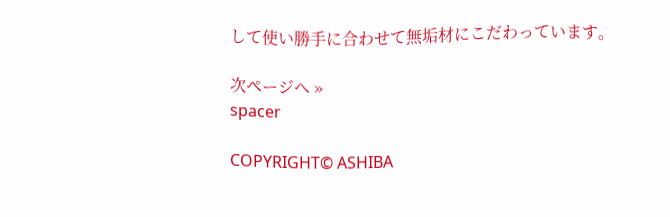して使い勝手に合わせて無垢材にこだわっています。

次ページへ »
spacer

COPYRIGHT© ASHIBA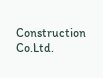Construction Co.Ltd.